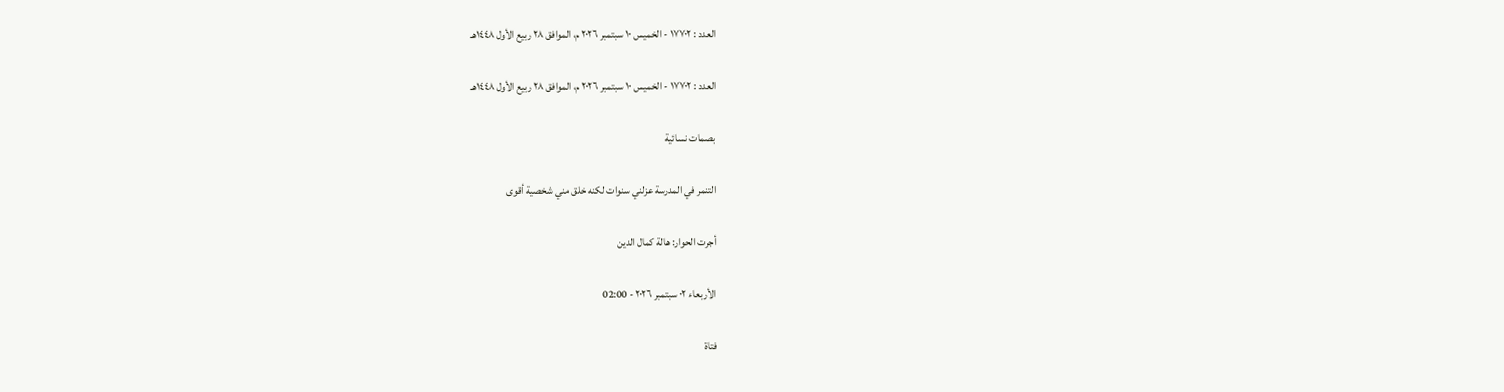العدد : ١٧٧٠٢ - الخميس ١٠ سبتمبر ٢٠٢٦ م، الموافق ٢٨ ربيع الأول ١٤٤٨هـ

العدد : ١٧٧٠٢ - الخميس ١٠ سبتمبر ٢٠٢٦ م، الموافق ٢٨ ربيع الأول ١٤٤٨هـ

بصمات نسائية

التنمر في المدرسة عزلني سنوات لكنه خلق مني شخصية أقوى

أجرت الحوار: هالة كمال الدين

الأربعاء ٠٢ سبتمبر ٢٠٢٦ - 02:00

فتاة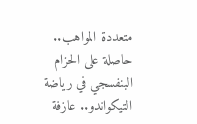متعددة المواهب.. حاصلة على الحزام البنفسجي في رياضة التيكواندو.. عازفة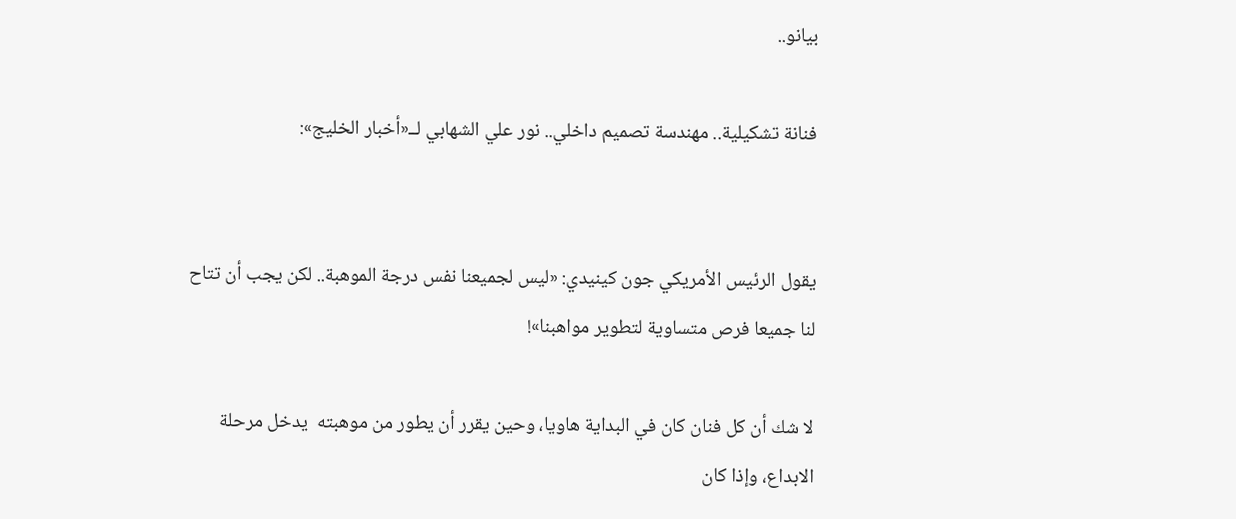بيانو..

فنانة تشكيلية.. مهندسة تصميم داخلي.. نور علي الشهابي لــ«أخبار الخليج»:


يقول الرئيس الأمريكي جون كينيدي: «ليس لجميعنا نفس درجة الموهبة.. لكن يجب أن تتاح لنا جميعا فرص متساوية لتطوير مواهبنا»!

لا شك أن كل فنان كان في البداية هاويا، وحين يقرر أن يطور من موهبته  يدخل مرحلة الابداع، وإذا كان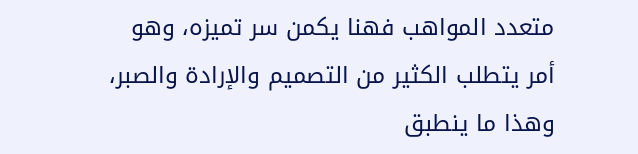متعدد المواهب فهنا يكمن سر تميزه، وهو أمر يتطلب الكثير من التصميم والإرادة والصبر، وهذا ما ينطبق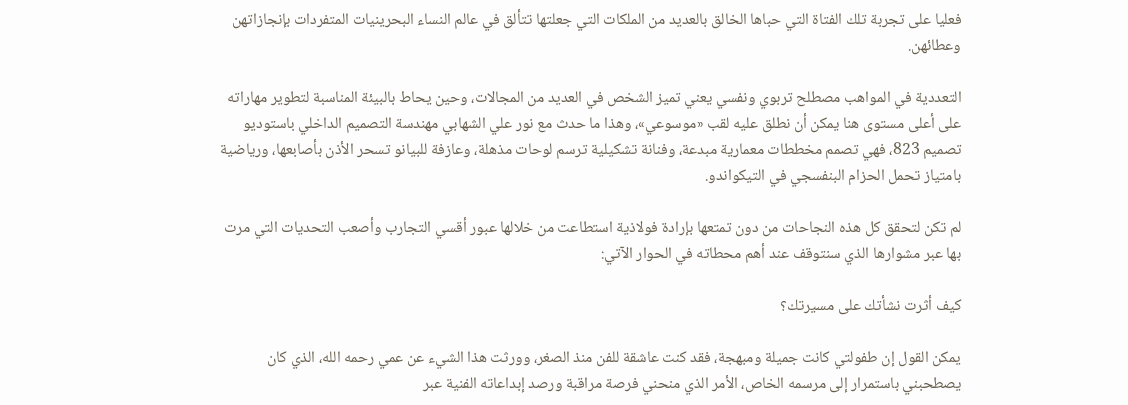فعليا على تجربة تلك الفتاة التي حباها الخالق بالعديد من الملكات التي جعلتها تتألق في عالم النساء البحرينيات المتفردات بإنجازاتهن وعطائهن.

التعددية في المواهب مصطلح تربوي ونفسي يعني تميز الشخص في العديد من المجالات، وحين يحاط بالبيئة المناسبة لتطوير مهاراته على أعلى مستوى هنا يمكن أن نطلق عليه لقب «موسوعي»، وهذا ما حدث مع نور علي الشهابي مهندسة التصميم الداخلي باستوديو تصميم 823، فهي تصمم مخططات معمارية مبدعة، وفنانة تشكيلية ترسم لوحات مذهلة، وعازفة للبيانو تسحر الأذن بأصابعها، ورياضية بامتياز تحمل الحزام البنفسجي في التيكواندو.

لم تكن لتحقق كل هذه النجاحات من دون تمتعها بإرادة فولاذية استطاعت من خلالها عبور أقسي التجارب وأصعب التحديات التي مرت بها عبر مشوارها الذي سنتوقف عند أهم محطاته في الحوار الآتي:

كيف أثرت نشأتك على مسيرتك؟

يمكن القول إن طفولتي كانت جميلة ومبهجة، فقد كنت عاشقة للفن منذ الصغر، وورثت هذا الشيء عن عمي رحمه الله، الذي كان يصطحبني باستمرار إلى مرسمه الخاص، الأمر الذي منحني فرصة مراقبة ورصد إبداعاته الفنية عبر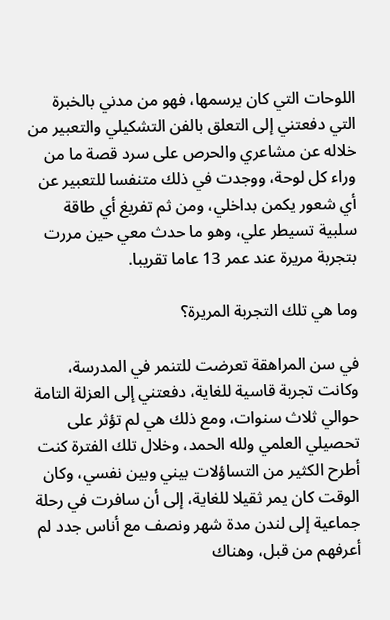اللوحات التي كان يرسمها، فهو من مدني بالخبرة التي دفعتني إلى التعلق بالفن التشكيلي والتعبير من خلاله عن مشاعري والحرص على سرد قصة ما من وراء كل لوحة، ووجدت في ذلك متنفسا للتعبير عن أي شعور يكمن بداخلي، ومن ثم تفريغ أي طاقة سلبية تسيطر علي، وهو ما حدث معي حين مررت بتجربة مريرة عند عمر 13 عاما تقريبا.

وما هي تلك التجربة المريرة؟

في سن المراهقة تعرضت للتنمر في المدرسة، وكانت تجربة قاسية للغاية، دفعتني إلى العزلة التامة حوالي ثلاث سنوات، ومع ذلك هي لم تؤثر على تحصيلي العلمي ولله الحمد، وخلال تلك الفترة كنت أطرح الكثير من التساؤلات بيني وبين نفسي، وكان الوقت كان يمر ثقيلا للغاية، إلى أن سافرت في رحلة جماعية إلى لندن مدة شهر ونصف مع أناس جدد لم أعرفهم من قبل، وهناك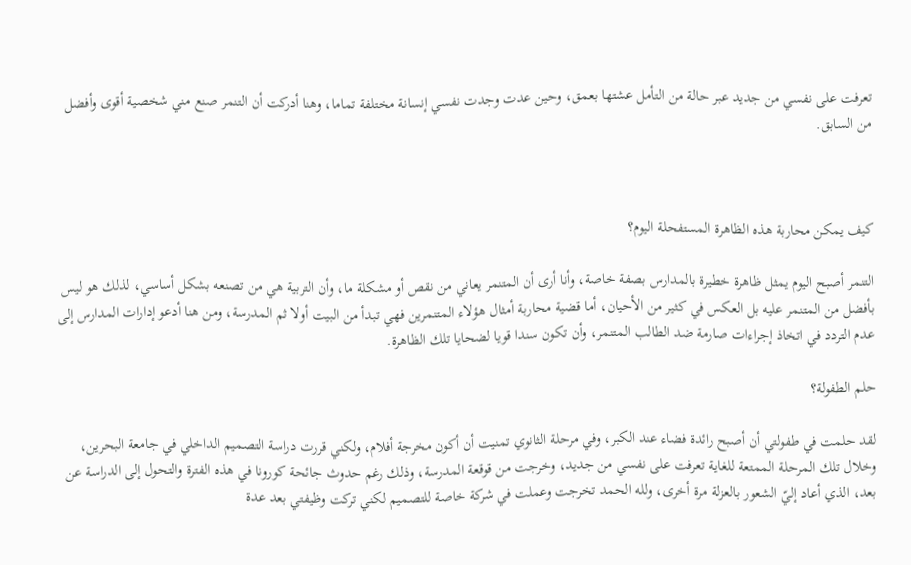تعرفت على نفسي من جديد عبر حالة من التأمل عشتها بعمق، وحين عدت وجدت نفسي إنسانة مختلفة تماما، وهنا أدركت أن التنمر صنع مني شخصية أقوى وأفضل من السابق.



كيف يمكن محاربة هذه الظاهرة المستفحلة اليوم؟

التنمر أصبح اليوم يمثل ظاهرة خطيرة بالمدارس بصفة خاصة، وأنا أرى أن المتنمر يعاني من نقص أو مشكلة ما، وأن التربية هي من تصنعه بشكل أساسي، لذلك هو ليس بأفضل من المتنمر عليه بل العكس في كثير من الأحيان، أما قضية محاربة أمثال هؤلاء المتنمرين فهي تبدأ من البيت أولا ثم المدرسة، ومن هنا أدعو إدارات المدارس إلى عدم التردد في اتخاذ إجراءات صارمة ضد الطالب المتنمر، وأن تكون سندا قويا لضحايا تلك الظاهرة.

حلم الطفولة؟

لقد حلمت في طفولتي أن أصبح رائدة فضاء عند الكبر، وفي مرحلة الثانوي تمنيت أن أكون مخرجة أفلام، ولكني قررت دراسة التصميم الداخلي في جامعة البحرين، وخلال تلك المرحلة الممتعة للغاية تعرفت على نفسي من جديد، وخرجت من قوقعة المدرسة، وذلك رغم حدوث جائحة كورونا في هذه الفترة والتحول إلى الدراسة عن بعد، الذي أعاد إليّ الشعور بالعزلة مرة أخرى، ولله الحمد تخرجت وعملت في شركة خاصة للتصميم لكني تركت وظيفتي بعد عدة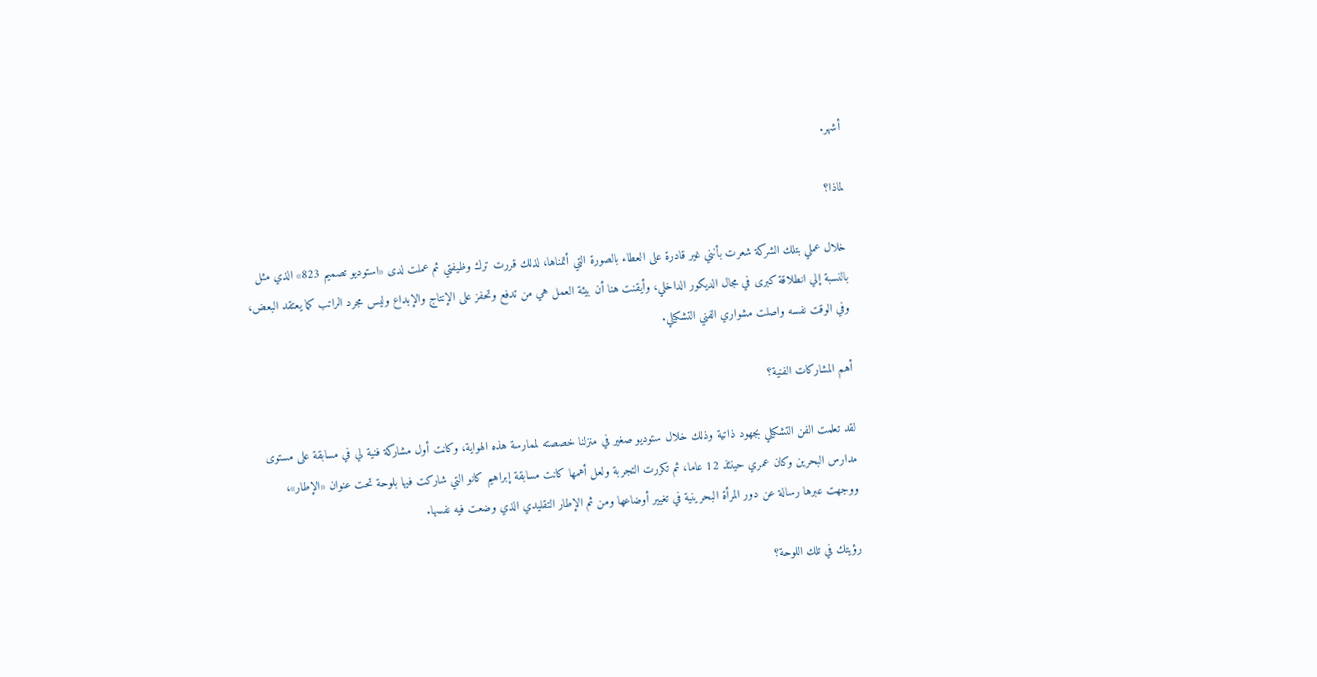أشهر.

لماذا؟

خلال عملي بتلك الشركة شعرت بأنني غير قادرة على العطاء بالصورة التي أتمناها، لذلك قررت ترك وظيفتي ثم عملت لدى «استوديو تصميم 823» الذي مثل بالنسبة إلي انطلاقة كبرى في مجال الديكور الداخلي، وأيقنت هنا أن بيئة العمل هي من تدفع وتحفز على الإنتاج والإبداع وليس مجرد الراتب كما يعتقد البعض، وفي الوقت نفسه واصلت مشواري الفني التشكيلي.

أهم المشاركات الفنية؟

لقد تعلمت الفن التشكيلي بجهود ذاتية وذلك خلال ستوديو صغير في منزلنا خصصته لممارسة هذه الهواية، وكانت أول مشاركة فنية لي في مسابقة على مستوى مدارس البحرين وكان عمري حينئذ 12 عاما، ثم تكررت التجربة ولعل أهمها كانت مسابقة إبراهيم كانو التي شاركت فيها بلوحة تحت عنوان «الإطار»، ووجهت عبرها رسالة عن دور المرأة البحرينية في تغيير أوضاعها ومن ثم الإطار التقليدي الذي وضعت فيه نفسها.

رؤيتك في تلك اللوحة؟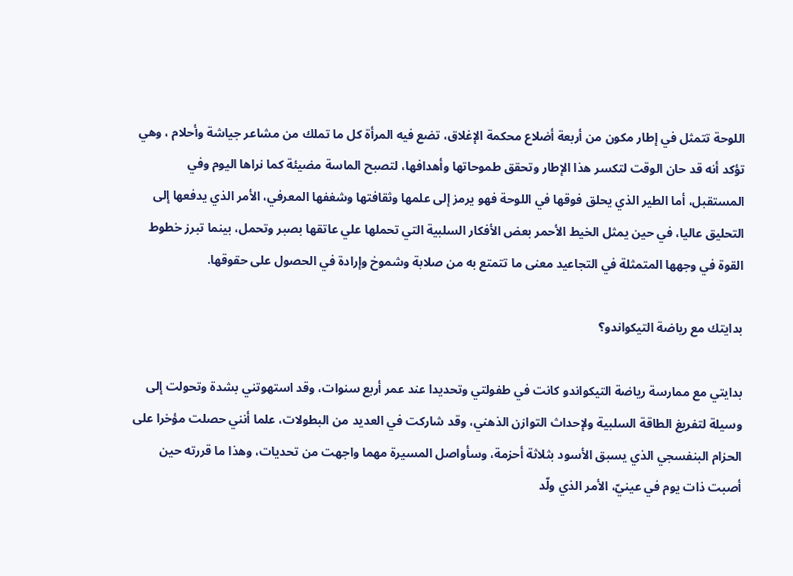اللوحة تتمثل في إطار مكون من أربعة أضلاع محكمة الإغلاق، تضع فيه المرأة كل ما تملك من مشاعر جياشة وأحلام ، وهي تؤكد أنه قد حان الوقت لتكسر هذا الإطار وتحقق طموحاتها وأهدافها، لتصبح الماسة مضيئة كما نراها اليوم وفي المستقبل، أما الطير الذي يحلق فوقها في اللوحة فهو يرمز إلى علمها وثقافتها وشغفها المعرفي، الأمر الذي يدفعها إلى التحليق عاليا، في حين يمثل الخيط الأحمر بعض الأفكار السلبية التي تحملها علي عاتقها بصبر وتحمل، بينما تبرز خطوط القوة في وجهها المتمثلة في التجاعيد معنى ما تتمتع به من صلابة وشموخ وإرادة في الحصول على حقوقها.

بدايتك مع رياضة التيكواندو؟

بدايتي مع ممارسة رياضة التيكواندو كانت في طفولتي وتحديدا عند عمر أربع سنوات، وقد استهوتني بشدة وتحولت إلى وسيلة لتفريغ الطاقة السلبية ولإحداث التوازن الذهني، وقد شاركت في العديد من البطولات، علما أنني حصلت مؤخرا على الحزام البنفسجي الذي يسبق الأسود بثلاثة أحزمة، وسأواصل المسيرة مهما واجهت من تحديات، وهذا ما قررته حين أصبت ذات يوم في عينيّ، الأمر الذي ولّد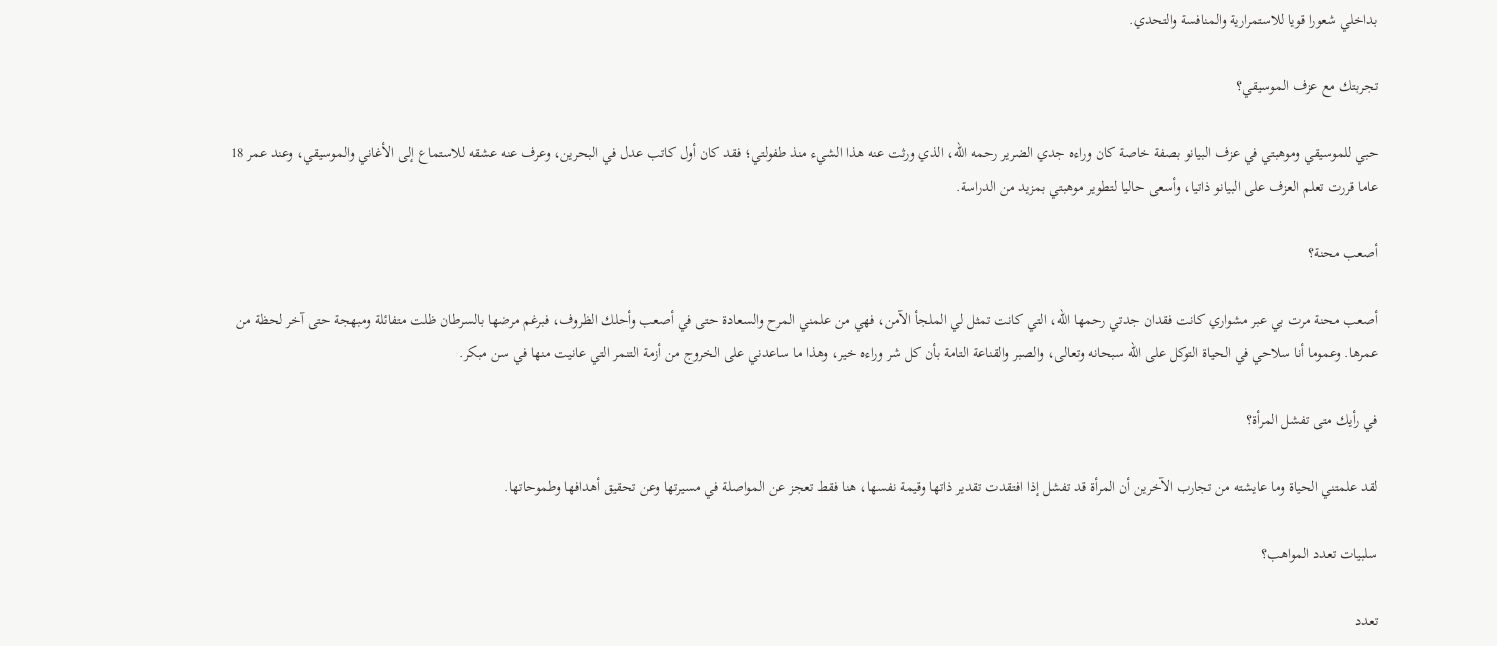بداخلي شعورا قويا للاستمرارية والمنافسة والتحدي.

تجربتك مع عزف الموسيقي؟

حبي للموسيقي وموهبتي في عزف البيانو بصفة خاصة كان وراءه جدي الضرير رحمه الله، الذي ورثت عنه هذا الشيء منذ طفولتي؛ فقد كان أول كاتب عدل في البحرين، وعرف عنه عشقه للاستماع إلى الأغاني والموسيقي، وعند عمر 18 عاما قررت تعلم العزف على البيانو ذاتيا، وأسعى حاليا لتطوير موهبتي بمزيد من الدراسة.

أصعب محنة؟

أصعب محنة مرت بي عبر مشواري كانت فقدان جدتي رحمها الله، التي كانت تمثل لي الملجأ الآمن، فهي من علمني المرح والسعادة حتى في أصعب وأحلك الظروف، فبرغم مرضها بالسرطان ظلت متفائلة ومبهجة حتى آخر لحظة من عمرها. وعموما أنا سلاحي في الحياة التوكل على الله سبحانه وتعالى، والصبر والقناعة التامة بأن كل شر وراءه خير، وهذا ما ساعدني على الخروج من أزمة التنمر التي عانيت منها في سن مبكر.

في رأيك متى تفشل المرأة؟

لقد علمتني الحياة وما عايشته من تجارب الآخرين أن المرأة قد تفشل إذا افتقدت تقدير ذاتها وقيمة نفسها، هنا فقط تعجز عن المواصلة في مسيرتها وعن تحقيق أهدافها وطموحاتها.

سلبيات تعدد المواهب؟

تعدد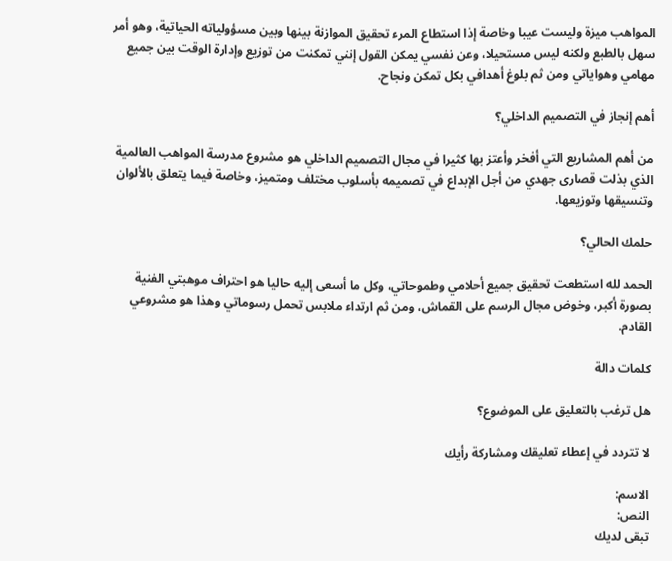المواهب ميزة وليست عيبا وخاصة إذا استطاع المرء تحقيق الموازنة بينها وبين مسؤولياته الحياتية، وهو أمر سهل بالطبع ولكنه ليس مستحيلا، وعن نفسي يمكن القول إنني تمكنت من توزيع وإدارة الوقت بين جميع مهامي وهواياتي ومن ثم بلوغ أهدافي بكل تمكن ونجاح.

أهم إنجاز في التصميم الداخلي؟

من أهم المشاريع التي أفخر وأعتز بها كثيرا في مجال التصميم الداخلي هو مشروع مدرسة المواهب العالمية الذي بذلت قصارى جهدي من أجل الإبداع في تصميمه بأسلوب مختلف ومتميز، وخاصة فيما يتعلق بالألوان وتنسيقها وتوزيعها.

حلمك الحالي؟

الحمد لله استطعت تحقيق جميع أحلامي وطموحاتي، وكل ما أسعى إليه حاليا هو احتراف موهبتي الفنية بصورة أكبر، وخوض مجال الرسم على القماش، ومن ثم ارتداء ملابس تحمل رسوماتي وهذا هو مشروعي القادم.

كلمات دالة

هل ترغب بالتعليق على الموضوع؟

لا تتردد في إعطاء تعليقك ومشاركة رأيك

الاسم:
النص:
تبقى لديك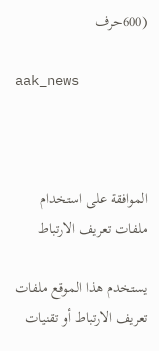(600حرف

aak_news



الموافقة على استخدام ملفات تعريف الارتباط

يستخدم هذا الموقع ملفات تعريف الارتباط أو تقنيات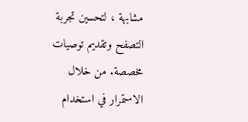مشابهة ، لتحسين تجربة التصفح وتقديم توصيات مخصصة. من خلال الاستمرار في استخدام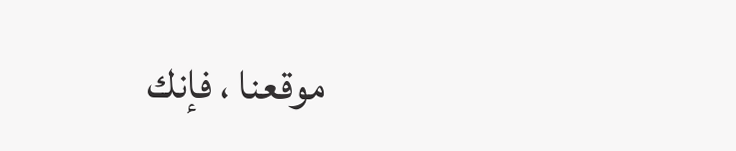موقعنا ، فإنك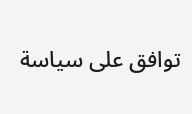توافق على سياسة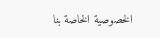الخصوصية الخاصة بنا